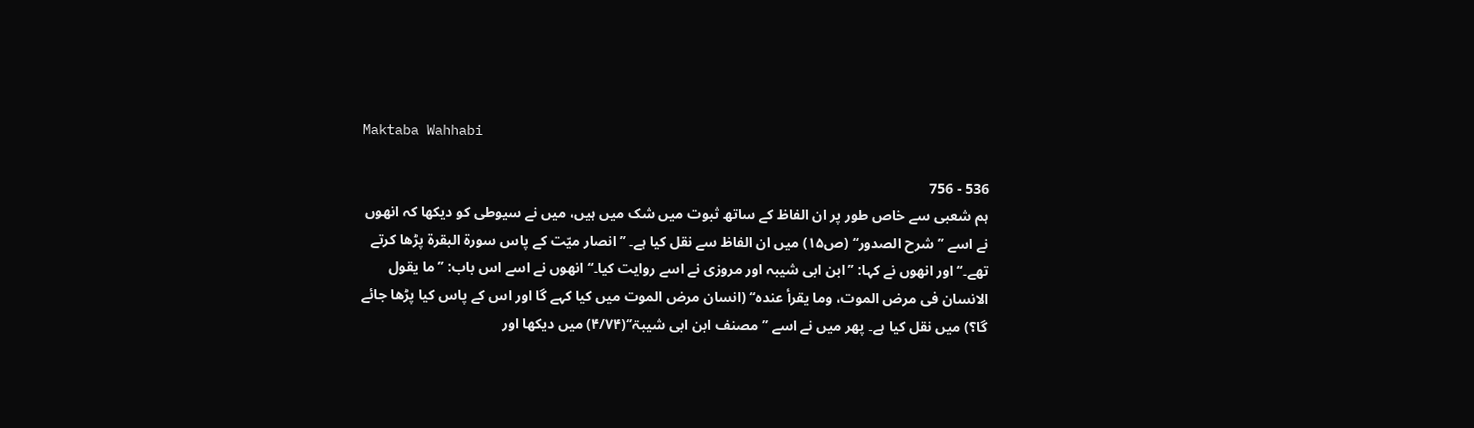Maktaba Wahhabi

536 - 756
ہم شعبی سے خاص طور پر ان الفاظ کے ساتھ ثبوت میں شک میں ہیں، میں نے سیوطی کو دیکھا کہ انھوں نے اسے ’’شرح الصدور‘‘ (ص۱۵) میں ان الفاظ سے نقل کیا ہے۔ ’’انصار میّت کے پاس سورۃ البقرۃ پڑھا کرتے تھے۔‘‘ اور انھوں نے کہا: ’’ابن ابی شیبہ اور مروزی نے اسے روایت کیا۔‘‘ انھوں نے اسے اس باب: ’’ما یقول الانسان فی مرض الموت، وما یقرأ عندہ‘‘ (انسان مرض الموت میں کیا کہے گا اور اس کے پاس کیا پڑھا جائے گا؟) میں نقل کیا ہے۔ پھر میں نے اسے ’’مصنف ابن ابی شیبۃ’‘(۴/۷۴) میں دیکھا اور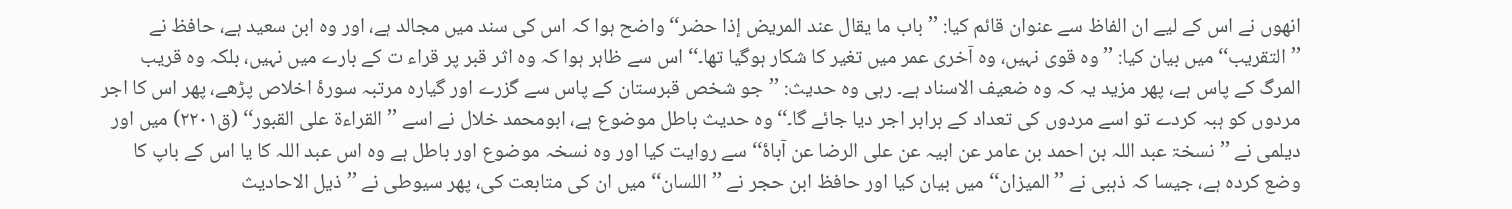انھوں نے اس کے لیے ان الفاظ سے عنوان قائم کیا: ’’باب ما یقال عند المریض إذا حضر‘‘ واضح ہوا کہ اس کی سند میں مجالد ہے، اور وہ ابن سعید ہے، حافظ نے ’’التقریب‘‘میں بیان کیا: ’’وہ قوی نہیں، وہ آخری عمر میں تغیر کا شکار ہوگیا تھا۔‘‘ اس سے ظاہر ہوا کہ وہ اثر قبر پر قراء ت کے بارے میں نہیں، بلکہ وہ قریب المرگ کے پاس ہے، پھر مزید یہ کہ وہ ضعیف الاسناد ہے۔ رہی وہ حدیث: ’’جو شخص قبرستان کے پاس سے گزرے اور گیارہ مرتبہ سورۂ اخلاص پڑھے، پھر اس کا اجر مردوں کو ہبہ کردے تو اسے مردوں کی تعداد کے برابر اجر دیا جائے گا۔‘‘ وہ حدیث باطل موضوع ہے، ابومحمد خلال نے اسے ’’القراءۃ علی القبور‘‘ (ق۲۲۰۱) میں اور دیلمی نے ’’ نسخۃ عبد اللہ بن احمد بن عامر عن ابیہ عن علی الرضا عن آباۂ‘‘ سے روایت کیا اور وہ نسخہ موضوع اور باطل ہے وہ اس عبد اللہ کا یا اس کے باپ کا وضع کردہ ہے، جیسا کہ ذہبی نے ’’المیزان‘‘ میں بیان کیا اور حافظ ابن حجر نے ’’اللسان‘‘ میں ان کی متابعت کی، پھر سیوطی نے ’’ذیل الاحادیث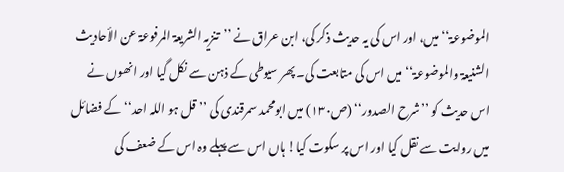الموضوعۃ‘‘ میں، اور اس کی یہ حدیث ذکر کی، ابن عراق نے ’’تنزیہ الشریعۃ المرفوعۃ عن الأحادیث الشنیعۃ والموضوعۃ‘‘ میں اس کی متابعت کی۔ پھر سیوطی کے ذہن سے نکل گیا اور انھوں نے اس حدیث کو ’’شرح الصدور‘‘ (ص۱۳۰) میں ابومحمد سمرقندی کی ’’قل ہو اللہ احد‘‘ کے فضائل میں روایت سے نقل کیا اور اس پر سکوت کیا! ہاں اس سے پہلے وہ اس کے ضعف کی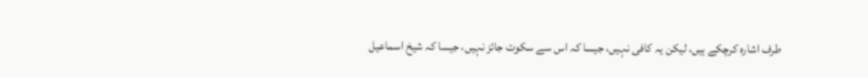طرف اشارہ کرچکے ہیں، لیکن یہ کافی نہیں، جیسا کہ اس سے سکوت جائز نہیں، جیسا کہ شیخ اسماعیل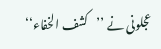عجلونی نے ’’کشف الخفاء‘‘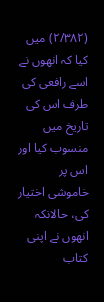(۲/۳۸۲) میں کیا کہ انھوں نے اسے رافعی کی طرف اس کی تاریخ میں منسوب کیا اور اس پر خاموشی اختیار کی، حالانکہ انھوں نے اپنی کتاب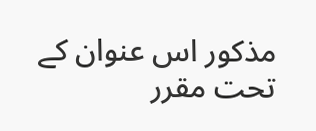مذکور اس عنوان کے تحت مقرر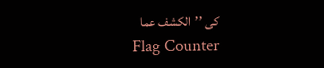کی ’’الکشف عما
Flag Counter